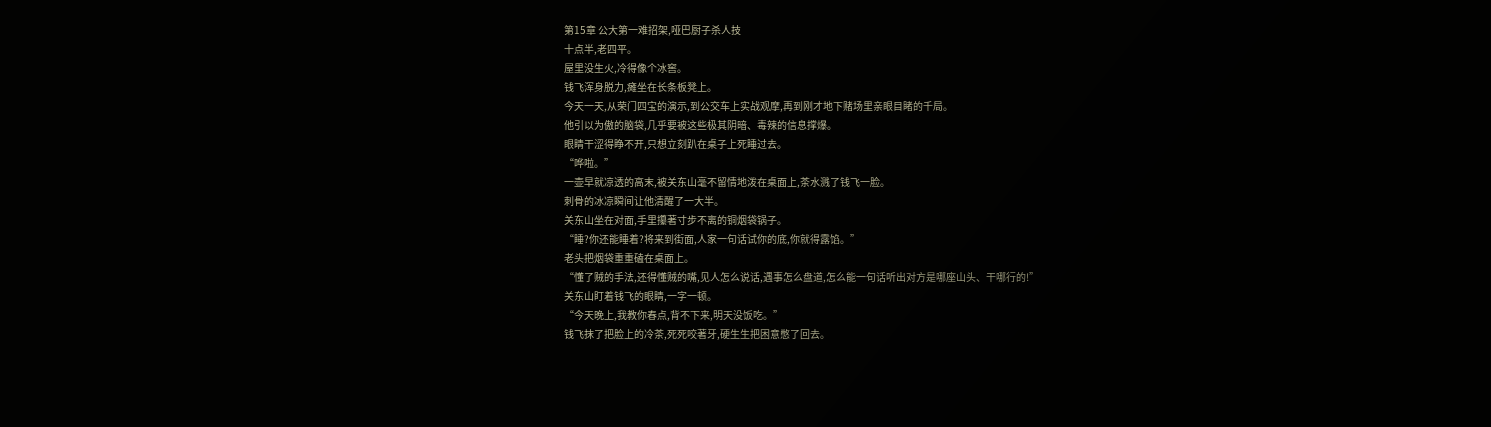第15章 公大第一难招架,哑巴厨子杀人技
十点半,老四平。
屋里没生火,冷得像个冰窖。
钱飞浑身脱力,瘫坐在长条板凳上。
今天一天,从荣门四宝的演示,到公交车上实战观摩,再到刚才地下赌场里亲眼目睹的千局。
他引以为傲的脑袋,几乎要被这些极其阴暗、毒辣的信息撑爆。
眼睛干涩得睁不开,只想立刻趴在桌子上死睡过去。
“哗啦。”
一壶早就凉透的高末,被关东山毫不留情地泼在桌面上,茶水溅了钱飞一脸。
刺骨的冰凉瞬间让他清醒了一大半。
关东山坐在对面,手里攥著寸步不离的铜烟袋锅子。
“睡?你还能睡着?将来到街面,人家一句话试你的底,你就得露馅。”
老头把烟袋重重磕在桌面上。
“懂了贼的手法,还得懂贼的嘴,见人怎么说话,遇事怎么盘道,怎么能一句话听出对方是哪座山头、干哪行的!”
关东山盯着钱飞的眼睛,一字一顿。
“今天晚上,我教你春点,背不下来,明天没饭吃。”
钱飞抹了把脸上的冷茶,死死咬著牙,硬生生把困意憋了回去。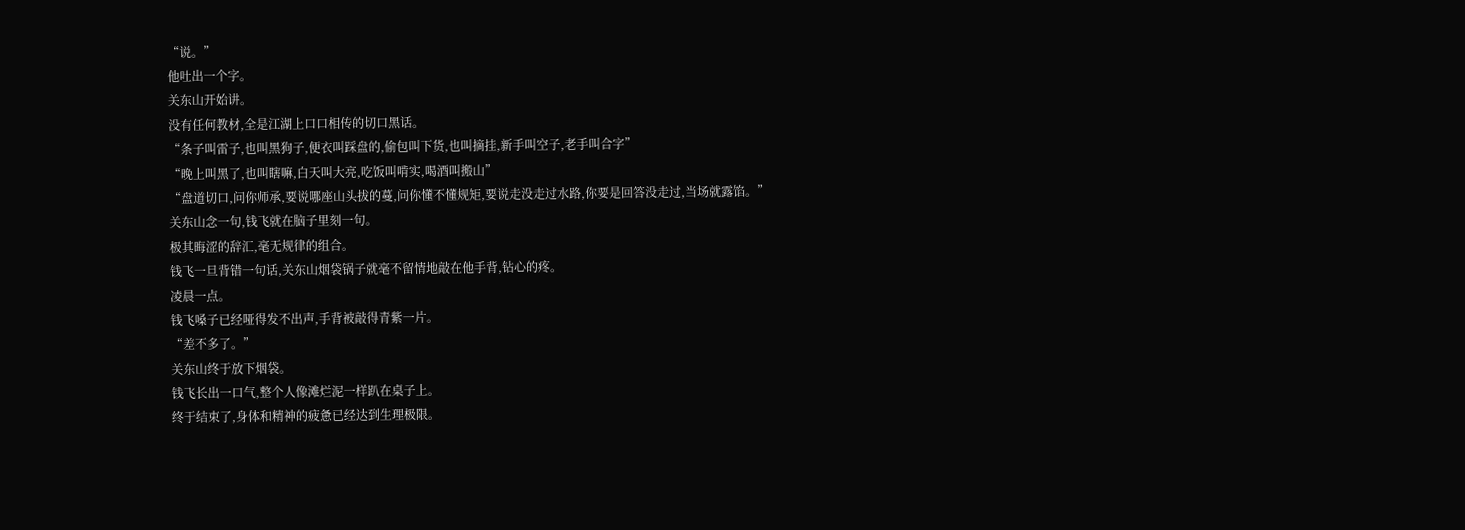“说。”
他吐出一个字。
关东山开始讲。
没有任何教材,全是江湖上口口相传的切口黑话。
“条子叫雷子,也叫黑狗子,便衣叫踩盘的,偷包叫下货,也叫摘挂,新手叫空子,老手叫合字”
“晚上叫黑了,也叫瞎嘛,白天叫大亮,吃饭叫啃实,喝酒叫搬山”
“盘道切口,问你师承,要说哪座山头拔的蔓,问你懂不懂规矩,要说走没走过水路,你要是回答没走过,当场就露馅。”
关东山念一句,钱飞就在脑子里刻一句。
极其晦涩的辞汇,毫无规律的组合。
钱飞一旦背错一句话,关东山烟袋锅子就毫不留情地敲在他手背,钻心的疼。
凌晨一点。
钱飞嗓子已经哑得发不出声,手背被敲得青紫一片。
“差不多了。”
关东山终于放下烟袋。
钱飞长出一口气,整个人像滩烂泥一样趴在桌子上。
终于结束了,身体和精神的疲惫已经达到生理极限。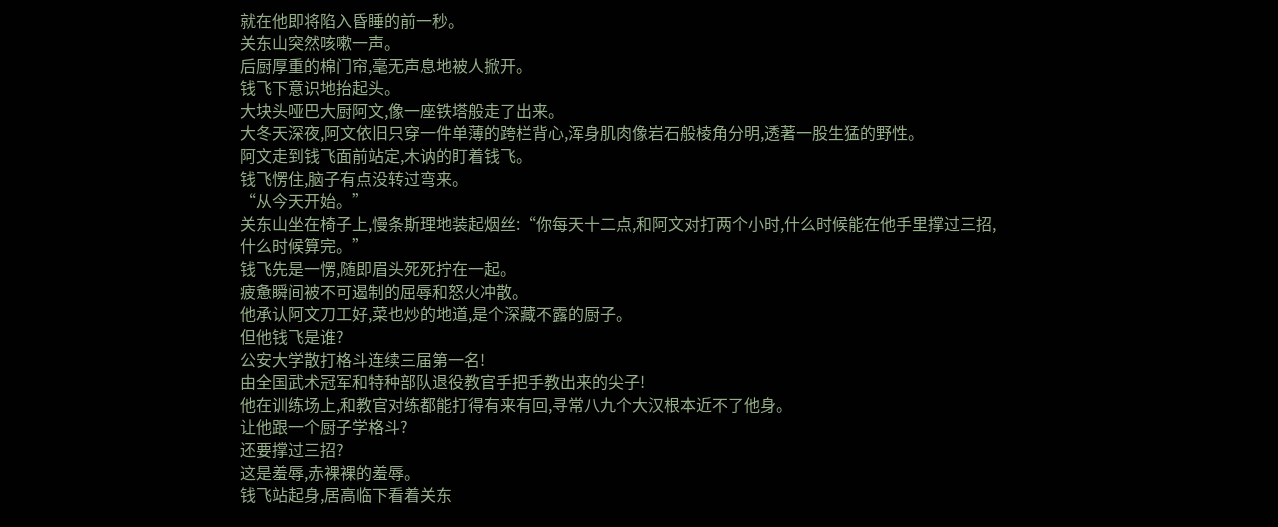就在他即将陷入昏睡的前一秒。
关东山突然咳嗽一声。
后厨厚重的棉门帘,毫无声息地被人掀开。
钱飞下意识地抬起头。
大块头哑巴大厨阿文,像一座铁塔般走了出来。
大冬天深夜,阿文依旧只穿一件单薄的跨栏背心,浑身肌肉像岩石般棱角分明,透著一股生猛的野性。
阿文走到钱飞面前站定,木讷的盯着钱飞。
钱飞愣住,脑子有点没转过弯来。
“从今天开始。”
关东山坐在椅子上,慢条斯理地装起烟丝:“你每天十二点,和阿文对打两个小时,什么时候能在他手里撑过三招,什么时候算完。”
钱飞先是一愣,随即眉头死死拧在一起。
疲惫瞬间被不可遏制的屈辱和怒火冲散。
他承认阿文刀工好,菜也炒的地道,是个深藏不露的厨子。
但他钱飞是谁?
公安大学散打格斗连续三届第一名!
由全国武术冠军和特种部队退役教官手把手教出来的尖子!
他在训练场上,和教官对练都能打得有来有回,寻常八九个大汉根本近不了他身。
让他跟一个厨子学格斗?
还要撑过三招?
这是羞辱,赤裸裸的羞辱。
钱飞站起身,居高临下看着关东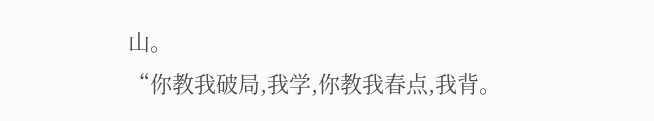山。
“你教我破局,我学,你教我春点,我背。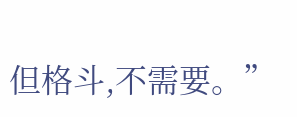但格斗,不需要。”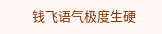钱飞语气极度生硬